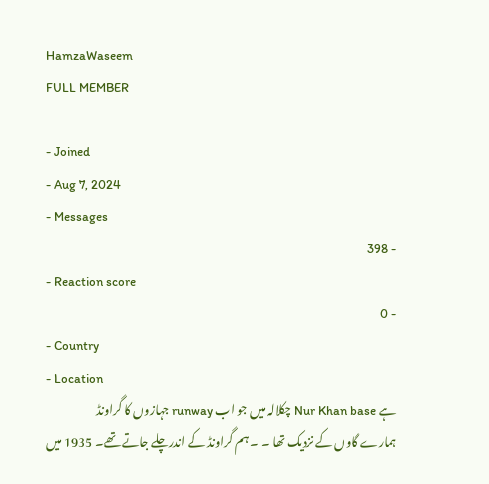HamzaWaseem
FULL MEMBER

- Joined
- Aug 7, 2024
- Messages
- 398
- Reaction score
- 0
- Country
- Location
ہے Nur Khan base چکلالہ میں جو اب runway جہازوں کا گراونڈ
ہمارے گاوں کے نزدیک تھا ۔ ۔ ہم گراونڈ کے اندرچلے جاتے تھے۔ 1935 میں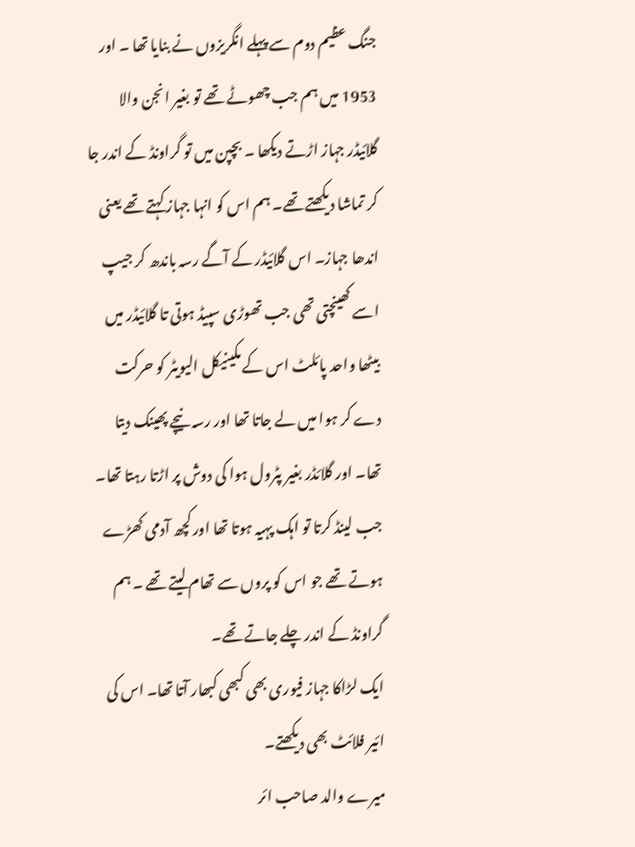جنگ عظيم دوم سے پہلے انگریزوں نے بنایا تھا ۔ اور 1953 میں ہم جب چھوٹے تھے تو بغیر انجن والا گلائیڈر جہاز اڑتے دیکھا ۔ بچپن میں تو گراونڈ کے اندر جا کر تماشا دیکھتے تھے۔ ہم اس کو انہا جہاز کہتے تھے یعنی اندھا جہاز۔ اس گلائیڈر کے آگے رسہ باندھ کر جیپ اسے کھینچتی تھی جب تھوڑی سپیڈ ہوتی تا گلائیڈر میں بیٹھا واحد پائلٹ اس کے مکینیکل الیویٹر کو حرکت دے کر ہوا میں لے جاتا تھا اور رسہ نیچے پھینک دیتا تھا۔ اور گلائڈر بغیر پٹرول ہوا کی دوش پر اڑتا رہتا تھا۔ جب لینڈ کرتا تو اہک پہیہ ہوتا تھا اور کچھ آدمی کھڑے ہوتے تھے جو اس کو پروں سے تھام لیتے تھے ۔ ہم گراونڈ کے اندر چلے جاتے تھے۔
ایک لڑاکا جہاز فیوری بھی کبھی کبھار آتا تھا۔ اس کی ائیر فلائٹ بھی دیکھتے۔
میرے والد صاحب ائر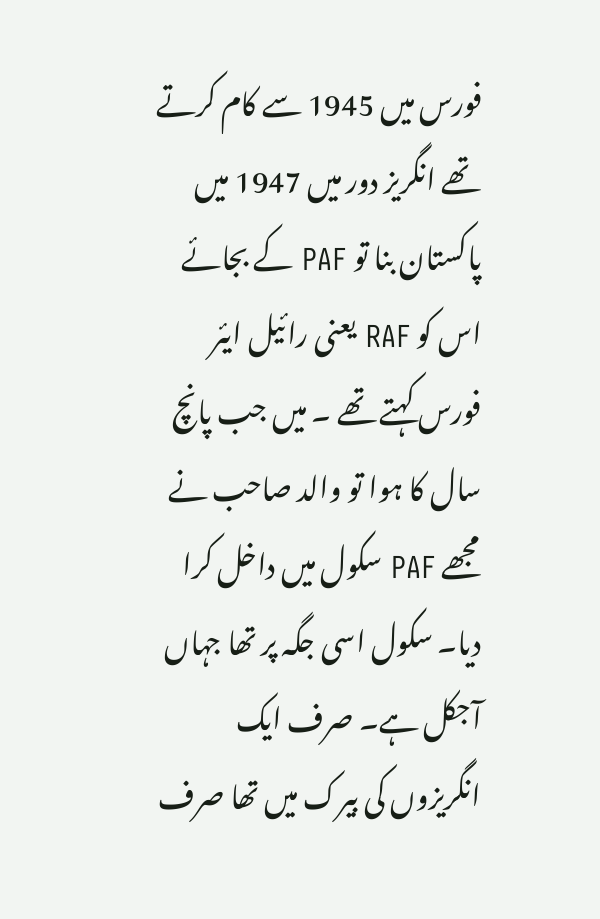فورس میں 1945 سے کام کرتے تھے انگریز دور میں 1947 میں پاکستان بنا تو PAF کے بجائے اس کو RAF یعنی رائیل ایئر فورس کہتے تھے ۔ میں جب پانچ سال کا ہوا تو والد صاحب نے مجھے PAF سکول میں داخل کرا دیا۔ سکول اسی جگہ پر تھا جہاں آجکل ہے۔ صرف ایک انگریزوں کی بیرک میں تھا صرف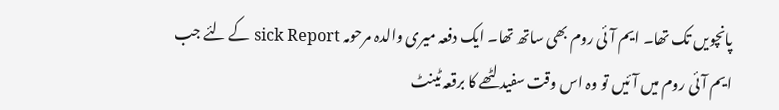پانچویں تک تھا۔ ایم آئی روم بھی ساتھ تھا۔ ایک دفعہ میری والدہ مرحومہ sick Report کے لئے جب ایم آئی روم میں آئیں تو وہ اس وقت سفید لٹھے کا برقعہ ٹینٹ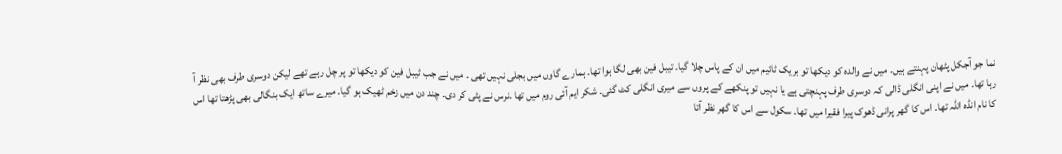نما جو آجکل پٹھان پہنتے ہیں۔ میں نے والدہ کو دیکھا تو بریک ٹائیم میں ان کے پاس چلا گیا۔ تیبل فین بھی لگا ہوا تھا۔ ہمارے گاوں میں بجلی نہیں تھی ۔ میں نے جب ٹیبل فین کو دیکھا تو پر چل رہے تھے لیکن دوسری طرف بھی نظر آ رہا تھا۔ میں نے اپنی انگلی ڈالی کہ دوسری طرف پہنچتی ہے یا نہیں تو پنکھے کے پروں سے میری انگلی کٹ گئی۔ شکر ایم آئی روم میں تھا .نرس نے پٹی کر دی۔ چند دن میں زخم ٹھیک ہو گیا۔ میرے ساتھ ایک بنگالی بھی پڑھتا تھا اس کا نام انڈہ اللہ تھا۔ اس کا گھر پرانی ڈھوک پیرا فقیرا میں تھا۔ سکول سے اس کا گھر نظر آتا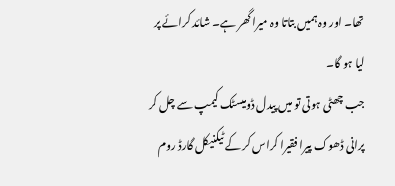تھا۔ اور وہ ہمیں بتاتا وہ میرا گھر ہے۔ شائد کرائے پر لیا ہو گا۔
جب چھٹی ہوتی تو میں پیدل ڈومیسٹک کیمپ سے چل کر پرانی ڈھوک پیرا فقیرا کراس کر کے ٹیکنیکل گارڈ روم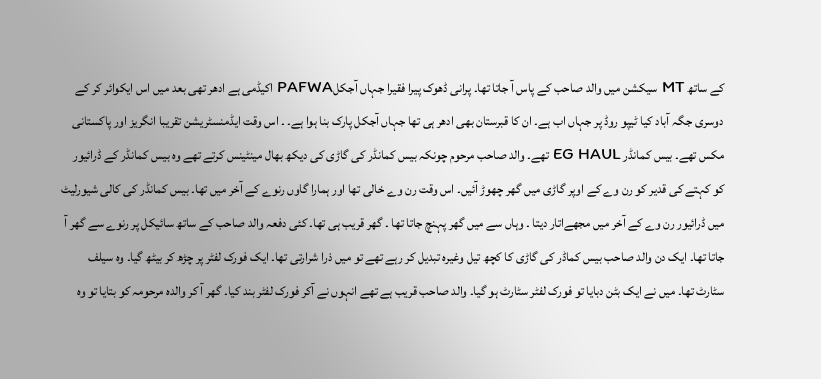کے ساتھ MT سیکشن میں والد صاحب کے پاس آ جاتا تھا۔ پرانی ڈھوک پیرا فقیرا جہاں آجکلPAFWA اکیڈمی ہے ادھر تھی بعد میں اس ایکوائر کر کے دوسری جگہ آباد کیا ٹیپو روڈ پر جہاں اب ہے۔ ان کا قبرستان بھی ادھر ہی تھا جہاں آجکل پارک بنا ہوا ہے۔ ۔ اس وقت ایڈمنسٹریشن تقریبا انگریز اور پاکستانی مکس تھے۔ بیس کمانڈر EG HAUL تھے۔ والد صاحب مرحوم چونکہ بیس کمانڈر کی گاڑی کی دیکھ بھال مینٹینس کرتے تھے وہ بیس کمانڈر کے ڈرائیور کو کہتے کی قدیر کو رن وے کے اوپر گاڑی میں گھر چھوڑ آئیں۔ اس وقت رن وے خالی تھا اور ہمارا گاوں رنوے کے آخر میں تھا۔ بیس کمانڈر کی کالی شیورلیٹ میں ڈرائیور رن وے کے آخر میں مجھےاتار دیتا ۔ وہاں سے میں گھر پہنچ جاتا تھا ۔ گھر قریب ہی تھا۔ کئی دفعہ والد صاحب کے ساتھ سائیکل پر رنوے سے گھر آ جاتا تھا۔ ایک دن والد صاحب بیس کماڈر کی گاڑی کا کچھ تیل وغیرہ تبدیل کر رہے تھے تو میں ذرا شرارتی تھا۔ ایک فورک لفٹر پر چڑھ کر بیٹھ گیا۔ وہ سیلف سٹارٹ تھا۔ میں نے ایک بٹن دبایا تو فورک لفٹر سٹارٹ ہو گیا۔ والد صاحب قریب ہے تھے انہوں نے آکر فورک لفٹر بند کیا۔ گھر آ کر والدہ مرحومہ کو بتایا تو وہ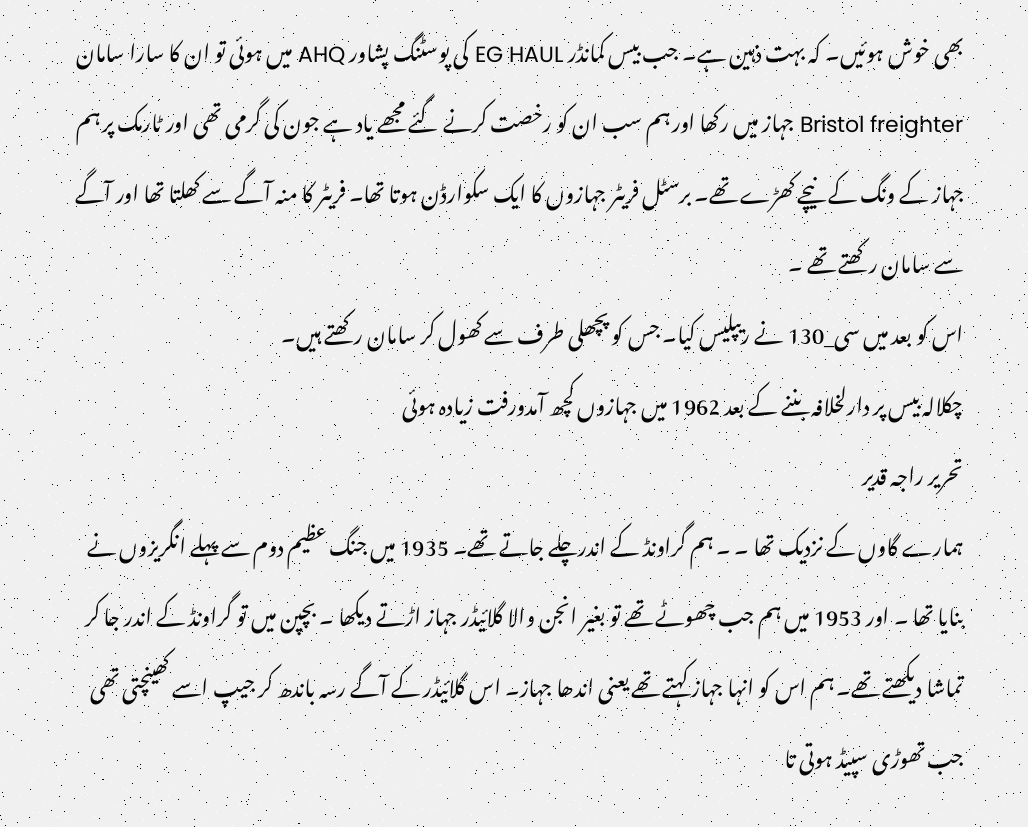بھی خوش ہوئیں۔ کہ بہت ذہین ہے۔ جب بیس کمانڈر EG HAUL کی پوسٹنگ پشاور AHQ میں ہوئی تو ان کا سارا سامان Bristol freighter جہاز میں رکھا اور ہم سب ان کو رخصت کرنے گئے مجھے یاد ہے جون کی گرمی تھی اور ٹارمک پر ہم جہاز کے ونگ کے نیچے کھڑے تھے۔ برسٹل فریٹر جہازوں کا ایک سکوارڈن ہوتا تھا۔ فریٹر کا منہ آگے سے کھلتا تھا اور آگے سے سامان رکھتے تھے ۔
اس کو بعد میں سی_130 نے ریپلیس کیا۔ جس کو پچھلی طرف سے کھول کر سامان رکھتے ہیں۔
چکلالہ بیس پر دارلخلافہ بننے کے بعد 1962 میں جہازوں کچھ آمدورفت زیادہ ہوئی
تحریر راجہ قدیر
ہمارے گاوں کے نزدیک تھا ۔ ۔ ہم گراونڈ کے اندرچلے جاتے تھے۔ 1935 میں جنگ عظيم دوم سے پہلے انگریزوں نے بنایا تھا ۔ اور 1953 میں ہم جب چھوٹے تھے تو بغیر انجن والا گلائیڈر جہاز اڑتے دیکھا ۔ بچپن میں تو گراونڈ کے اندر جا کر تماشا دیکھتے تھے۔ ہم اس کو انہا جہاز کہتے تھے یعنی اندھا جہاز۔ اس گلائیڈر کے آگے رسہ باندھ کر جیپ اسے کھینچتی تھی جب تھوڑی سپیڈ ہوتی تا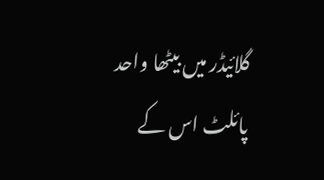گلائیڈر میں بیٹھا واحد پائلٹ اس کے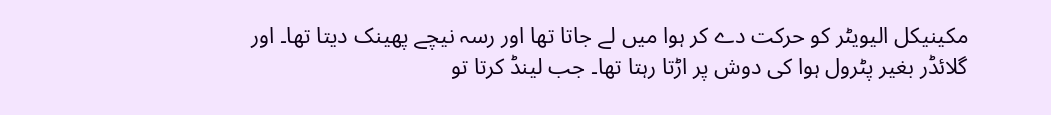مکینیکل الیویٹر کو حرکت دے کر ہوا میں لے جاتا تھا اور رسہ نیچے پھینک دیتا تھا۔ اور گلائڈر بغیر پٹرول ہوا کی دوش پر اڑتا رہتا تھا۔ جب لینڈ کرتا تو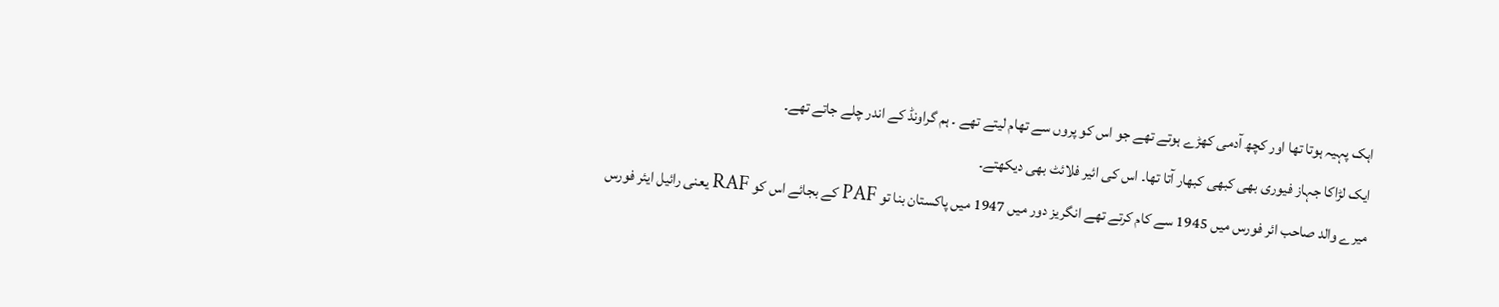اہک پہیہ ہوتا تھا اور کچھ آدمی کھڑے ہوتے تھے جو اس کو پروں سے تھام لیتے تھے ۔ ہم گراونڈ کے اندر چلے جاتے تھے۔
ایک لڑاکا جہاز فیوری بھی کبھی کبھار آتا تھا۔ اس کی ائیر فلائٹ بھی دیکھتے۔
میرے والد صاحب ائر فورس میں 1945 سے کام کرتے تھے انگریز دور میں 1947 میں پاکستان بنا تو PAF کے بجائے اس کو RAF یعنی رائیل ایئر فورس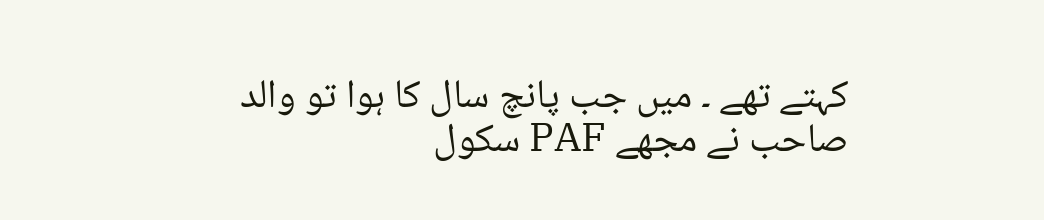کہتے تھے ۔ میں جب پانچ سال کا ہوا تو والد صاحب نے مجھے PAF سکول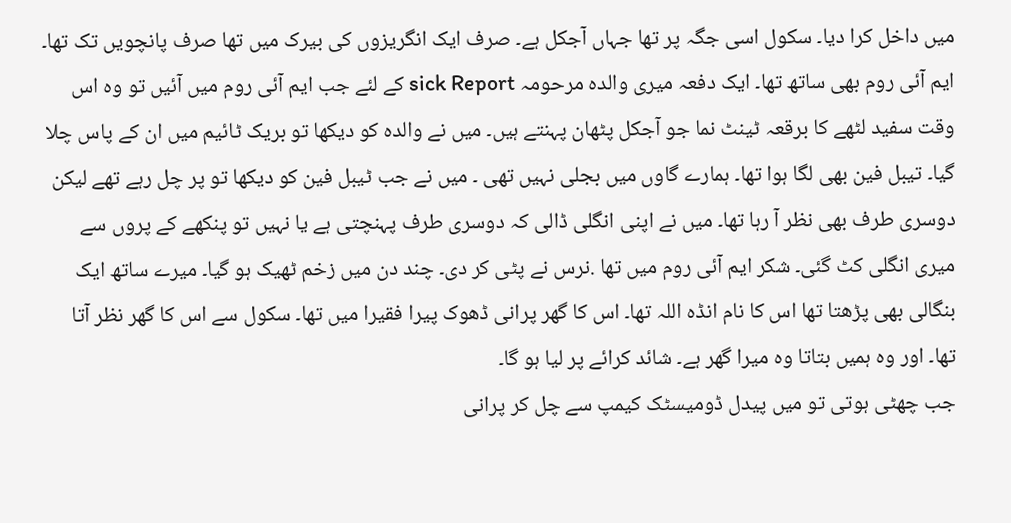میں داخل کرا دیا۔ سکول اسی جگہ پر تھا جہاں آجکل ہے۔ صرف ایک انگریزوں کی بیرک میں تھا صرف پانچویں تک تھا۔ ایم آئی روم بھی ساتھ تھا۔ ایک دفعہ میری والدہ مرحومہ sick Report کے لئے جب ایم آئی روم میں آئیں تو وہ اس وقت سفید لٹھے کا برقعہ ٹینٹ نما جو آجکل پٹھان پہنتے ہیں۔ میں نے والدہ کو دیکھا تو بریک ٹائیم میں ان کے پاس چلا گیا۔ تیبل فین بھی لگا ہوا تھا۔ ہمارے گاوں میں بجلی نہیں تھی ۔ میں نے جب ٹیبل فین کو دیکھا تو پر چل رہے تھے لیکن دوسری طرف بھی نظر آ رہا تھا۔ میں نے اپنی انگلی ڈالی کہ دوسری طرف پہنچتی ہے یا نہیں تو پنکھے کے پروں سے میری انگلی کٹ گئی۔ شکر ایم آئی روم میں تھا .نرس نے پٹی کر دی۔ چند دن میں زخم ٹھیک ہو گیا۔ میرے ساتھ ایک بنگالی بھی پڑھتا تھا اس کا نام انڈہ اللہ تھا۔ اس کا گھر پرانی ڈھوک پیرا فقیرا میں تھا۔ سکول سے اس کا گھر نظر آتا تھا۔ اور وہ ہمیں بتاتا وہ میرا گھر ہے۔ شائد کرائے پر لیا ہو گا۔
جب چھٹی ہوتی تو میں پیدل ڈومیسٹک کیمپ سے چل کر پرانی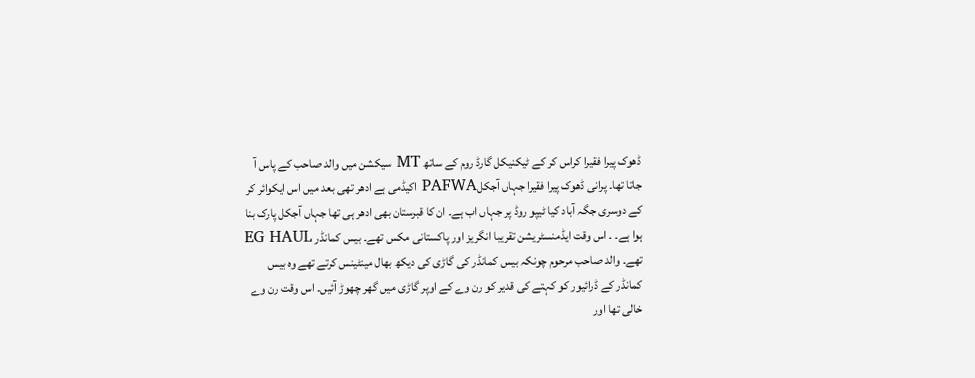ڈھوک پیرا فقیرا کراس کر کے ٹیکنیکل گارڈ روم کے ساتھ MT سیکشن میں والد صاحب کے پاس آ جاتا تھا۔ پرانی ڈھوک پیرا فقیرا جہاں آجکلPAFWA اکیڈمی ہے ادھر تھی بعد میں اس ایکوائر کر کے دوسری جگہ آباد کیا ٹیپو روڈ پر جہاں اب ہے۔ ان کا قبرستان بھی ادھر ہی تھا جہاں آجکل پارک بنا ہوا ہے۔ ۔ اس وقت ایڈمنسٹریشن تقریبا انگریز اور پاکستانی مکس تھے۔ بیس کمانڈر EG HAUL تھے۔ والد صاحب مرحوم چونکہ بیس کمانڈر کی گاڑی کی دیکھ بھال مینٹینس کرتے تھے وہ بیس کمانڈر کے ڈرائیور کو کہتے کی قدیر کو رن وے کے اوپر گاڑی میں گھر چھوڑ آئیں۔ اس وقت رن وے خالی تھا اور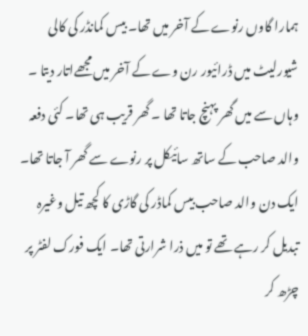ہمارا گاوں رنوے کے آخر میں تھا۔ بیس کمانڈر کی کالی شیورلیٹ میں ڈرائیور رن وے کے آخر میں مجھےاتار دیتا ۔ وہاں سے میں گھر پہنچ جاتا تھا ۔ گھر قریب ہی تھا۔ کئی دفعہ والد صاحب کے ساتھ سائیکل پر رنوے سے گھر آ جاتا تھا۔ ایک دن والد صاحب بیس کماڈر کی گاڑی کا کچھ تیل وغیرہ تبدیل کر رہے تھے تو میں ذرا شرارتی تھا۔ ایک فورک لفٹر پر چڑھ کر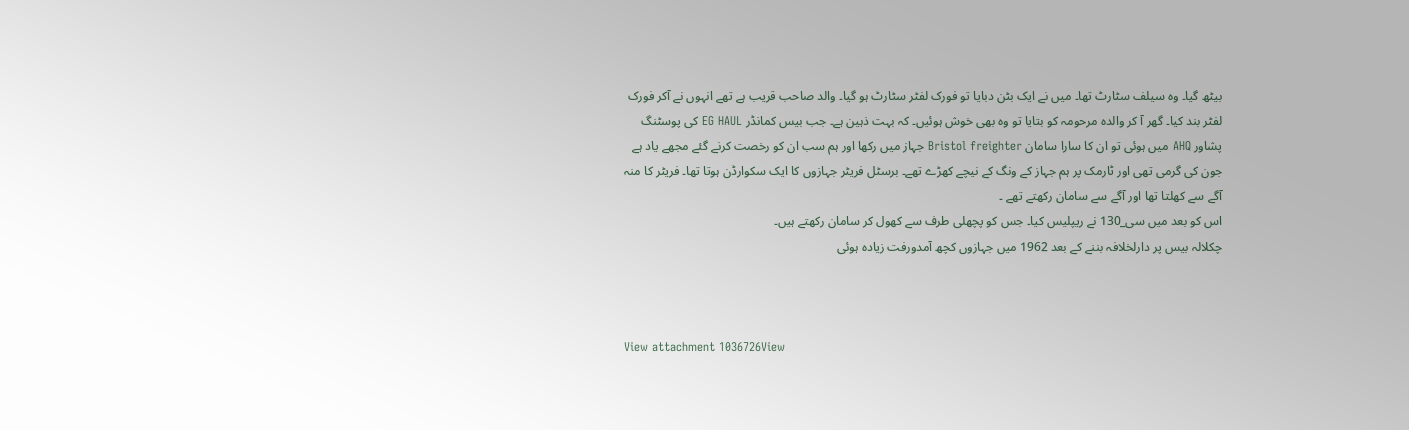بیٹھ گیا۔ وہ سیلف سٹارٹ تھا۔ میں نے ایک بٹن دبایا تو فورک لفٹر سٹارٹ ہو گیا۔ والد صاحب قریب ہے تھے انہوں نے آکر فورک لفٹر بند کیا۔ گھر آ کر والدہ مرحومہ کو بتایا تو وہ بھی خوش ہوئیں۔ کہ بہت ذہین ہے۔ جب بیس کمانڈر EG HAUL کی پوسٹنگ پشاور AHQ میں ہوئی تو ان کا سارا سامان Bristol freighter جہاز میں رکھا اور ہم سب ان کو رخصت کرنے گئے مجھے یاد ہے جون کی گرمی تھی اور ٹارمک پر ہم جہاز کے ونگ کے نیچے کھڑے تھے۔ برسٹل فریٹر جہازوں کا ایک سکوارڈن ہوتا تھا۔ فریٹر کا منہ آگے سے کھلتا تھا اور آگے سے سامان رکھتے تھے ۔
اس کو بعد میں سی_130 نے ریپلیس کیا۔ جس کو پچھلی طرف سے کھول کر سامان رکھتے ہیں۔
چکلالہ بیس پر دارلخلافہ بننے کے بعد 1962 میں جہازوں کچھ آمدورفت زیادہ ہوئی



View attachment 1036726View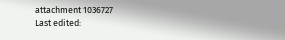attachment 1036727
Last edited: